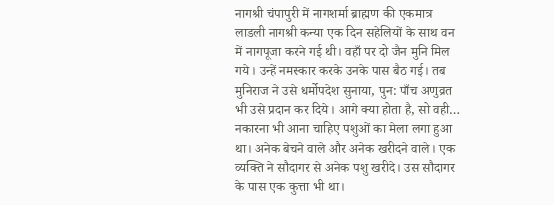नागश्री चंपापुरी में नागशर्मा ब्राह्मण की एकमात्र लाडली नागश्री कन्या एक दिन सहेलियों के साथ वन में नागपूजा करने गई थी। वहाँ पर दो जैन मुनि मिल गये। उन्हें नमस्कार करके उनके पास बैठ गई। तब मुनिराज ने उसे धर्मोपदेश सुनाया, पुन: पाँच अणुव्रत भी उसे प्रदान कर दिये। आगे क्या होता है, सो वही…
नकारना भी आना चाहिए पशुओं का मेला लगा हुआ था। अनेक बेचने वाले और अनेक खरीदने वाले। एक व्यक्ति ने सौदागर से अनेक पशु खरीदे। उस सौदागर के पास एक कुत्ता भी था।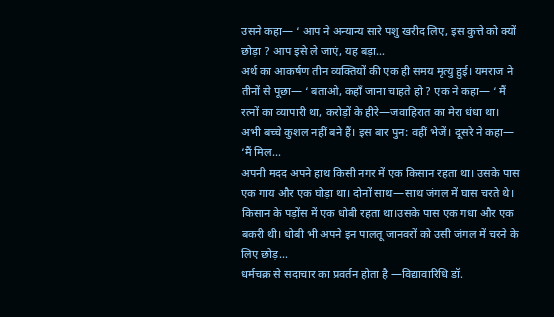उसने कहा— ‘ आप ने अन्यान्य सारे पशु खरीद लिए, इस कुत्ते को क्यों छोड़ा ? आप इसे ले जाएं, यह बड़ा…
अर्थ का आकर्षण तीन व्यक्तियों की एक ही समय मृत्यु हुई। यमराज ने तीनों से पूछा— ‘ बताओ, कहाँ जाना चाहते हो ? एक ने कहा— ‘ मैं रत्नों का व्यापारी था, करोड़ों के हीरे—जवाहिरात का मेरा धंधा था। अभी बच्चे कुशल नहीं बने हैं। इस बार पुन: वहीं भेजें। दूसरे ने कहा— ‘मैं मिल…
अपनी मदद अपने हाथ किसी नगर में एक किसान रहता था। उसके पास एक गाय और एक घोड़ा था। दोनों साथ—साथ जंगल में घास चरते थे। किसान के पड़ोंस में एक धोबी रहता था।उसके पास एक गधा और एक बकरी थी। धोबी भी अपने इन पालतू जानवरों को उसी जंगल में चरने के लिए छोड़…
धर्मचक्र से सदाचार का प्रवर्तन होता है —विद्यावारिधि डॉ.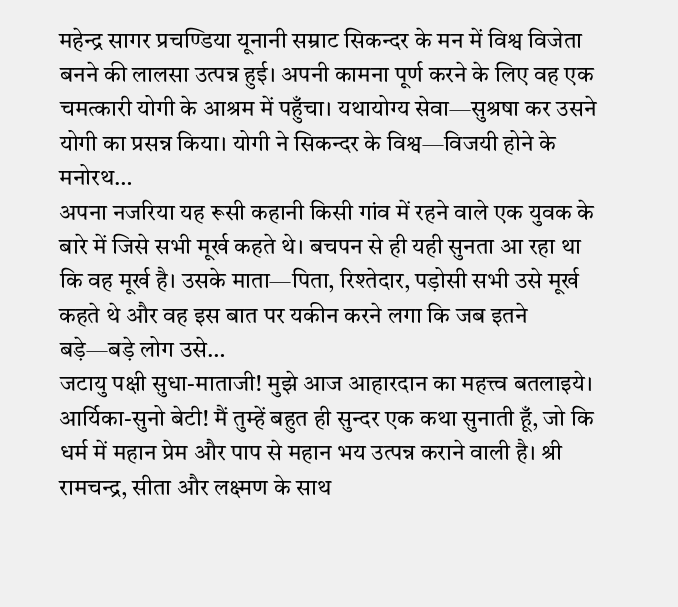महेन्द्र सागर प्रचण्डिया यूनानी सम्राट सिकन्दर के मन में विश्व विजेता बनने की लालसा उत्पन्न हुई। अपनी कामना पूर्ण करने के लिए वह एक चमत्कारी योगी के आश्रम में पहुँचा। यथायोग्य सेवा—सुश्रषा कर उसने योगी का प्रसन्न किया। योगी ने सिकन्दर के विश्व—विजयी होने के मनोरथ…
अपना नजरिया यह रूसी कहानी किसी गांव में रहने वाले एक युवक के बारे में जिसे सभी मूर्ख कहते थे। बचपन से ही यही सुनता आ रहा था कि वह मूर्ख है। उसके माता—पिता, रिश्तेदार, पड़ोसी सभी उसे मूर्ख कहते थे और वह इस बात पर यकीन करने लगा कि जब इतने बड़े—बड़े लोग उसे…
जटायु पक्षी सुधा-माताजी! मुझे आज आहारदान का महत्त्व बतलाइये। आर्यिका-सुनो बेटी! मैं तुम्हें बहुत ही सुन्दर एक कथा सुनाती हूँ, जो कि धर्म में महान प्रेम और पाप से महान भय उत्पन्न कराने वाली है। श्री रामचन्द्र, सीता और लक्ष्मण के साथ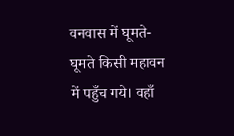वनवास में घूमते-घूमते किसी महावन में पहुँच गये। वहाँ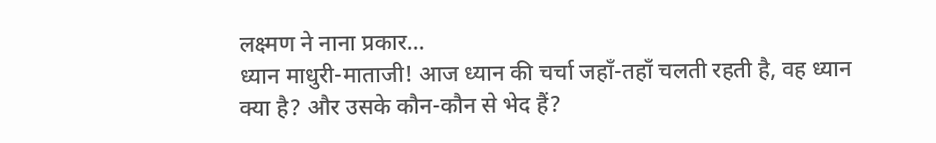लक्ष्मण ने नाना प्रकार…
ध्यान माधुरी-माताजी! आज ध्यान की चर्चा जहाँ-तहाँ चलती रहती है, वह ध्यान क्या है? और उसके कौन-कौन से भेद हैं?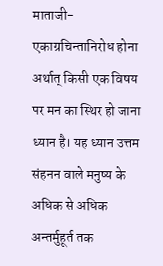माताजी-एकाग्रचिन्तानिरोध होना अर्थात् किसी एक विषय पर मन का स्थिर हो जाना ध्यान है। यह ध्यान उत्तम संहनन वाले मनुष्य के अधिक से अधिक अन्तर्मुहूर्त तक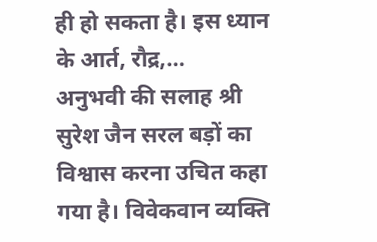ही हो सकता है। इस ध्यान के आर्त, रौद्र,…
अनुभवी की सलाह श्री सुरेश जैन सरल बड़ों का विश्वास करना उचित कहा गया है। विवेकवान व्यक्ति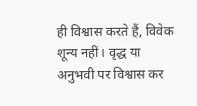ही विश्वास करते हैं, विवेक शून्य नहीं। वृद्ध या अनुभवी पर विश्वास कर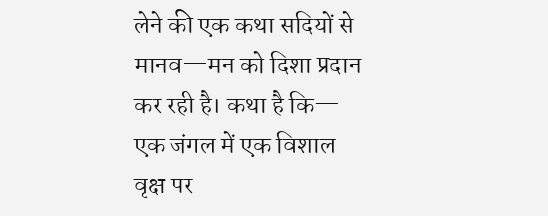लेने की एक कथा सदियों से मानव—मन को दिशा प्रदान कर रही है। कथा है कि— एक जंगल में एक विशाल वृक्ष पर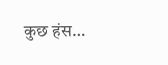कुछ हंस…